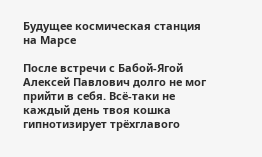Будущее космическая станция на Марсе

После встречи с Бабой-Ягой Алексей Павлович долго не мог прийти в себя. Всё-таки не каждый день твоя кошка гипнотизирует трёхглавого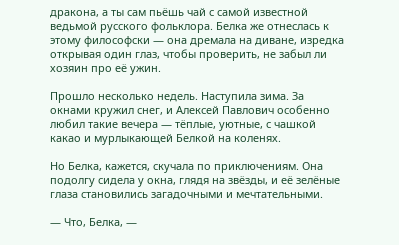дракона, а ты сам пьёшь чай с самой известной ведьмой русского фольклора. Белка же отнеслась к этому философски — она дремала на диване, изредка открывая один глаз, чтобы проверить, не забыл ли хозяин про её ужин.

Прошло несколько недель. Наступила зима. За окнами кружил снег, и Алексей Павлович особенно любил такие вечера — тёплые, уютные, с чашкой какао и мурлыкающей Белкой на коленях.

Но Белка, кажется, скучала по приключениям. Она подолгу сидела у окна, глядя на звёзды, и её зелёные глаза становились загадочными и мечтательными.

— Что, Белка, —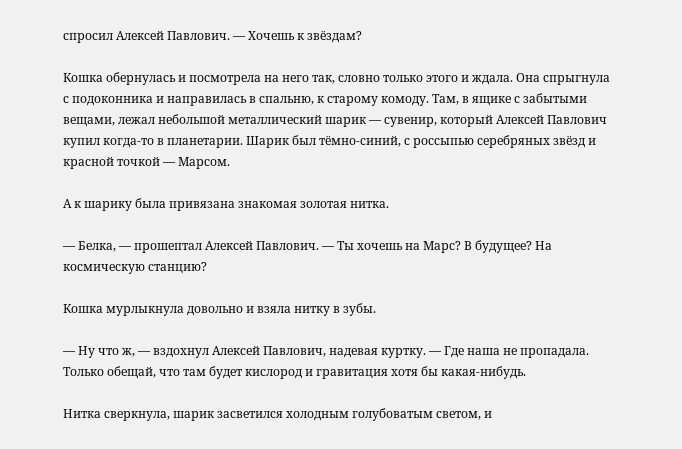спросил Алексей Павлович. — Хочешь к звёздам?

Кошка обернулась и посмотрела на него так, словно только этого и ждала. Она спрыгнула с подоконника и направилась в спальню, к старому комоду. Там, в ящике с забытыми вещами, лежал небольшой металлический шарик — сувенир, который Алексей Павлович купил когда-то в планетарии. Шарик был тёмно-синий, с россыпью серебряных звёзд и красной точкой — Марсом.

А к шарику была привязана знакомая золотая нитка.

— Белка, — прошептал Алексей Павлович. — Ты хочешь на Марс? В будущее? На космическую станцию?

Кошка мурлыкнула довольно и взяла нитку в зубы.

— Ну что ж, — вздохнул Алексей Павлович, надевая куртку. — Где наша не пропадала. Только обещай, что там будет кислород и гравитация хотя бы какая-нибудь.

Нитка сверкнула, шарик засветился холодным голубоватым светом, и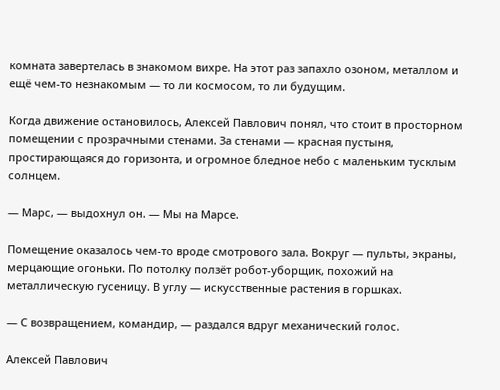комната завертелась в знакомом вихре. На этот раз запахло озоном, металлом и ещё чем-то незнакомым — то ли космосом, то ли будущим.

Когда движение остановилось, Алексей Павлович понял, что стоит в просторном помещении с прозрачными стенами. За стенами — красная пустыня, простирающаяся до горизонта, и огромное бледное небо с маленьким тусклым солнцем.

— Марс, — выдохнул он. — Мы на Марсе.

Помещение оказалось чем-то вроде смотрового зала. Вокруг — пульты, экраны, мерцающие огоньки. По потолку ползёт робот-уборщик, похожий на металлическую гусеницу. В углу — искусственные растения в горшках.

— С возвращением, командир, — раздался вдруг механический голос.

Алексей Павлович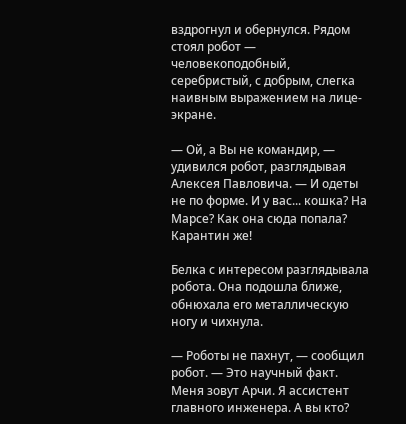вздрогнул и обернулся. Рядом стоял робот — человекоподобный, серебристый, с добрым, слегка наивным выражением на лице-экране.

— Ой, а Вы не командир, — удивился робот, разглядывая Алексея Павловича. — И одеты не по форме. И у вас... кошка? На Марсе? Как она сюда попала? Карантин же!

Белка с интересом разглядывала робота. Она подошла ближе, обнюхала его металлическую ногу и чихнула.

— Роботы не пахнут, — сообщил робот. — Это научный факт. Меня зовут Арчи. Я ассистент главного инженера. А вы кто?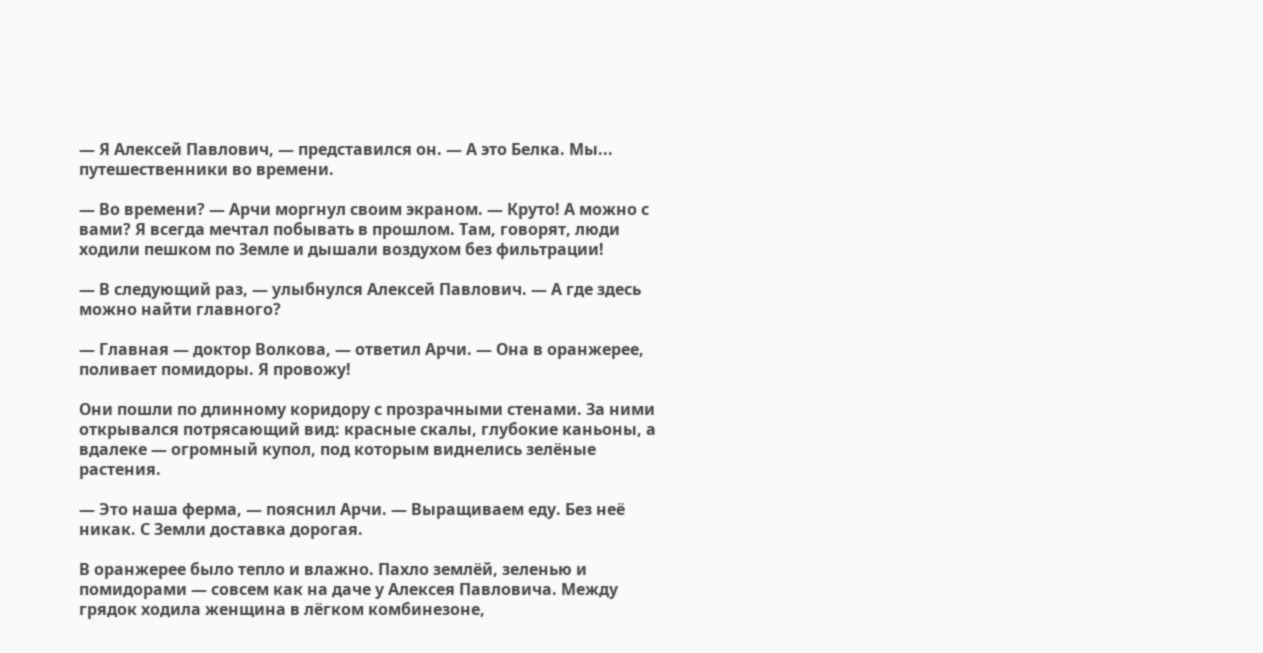— Я Алексей Павлович, — представился он. — А это Белка. Мы... путешественники во времени.

— Во времени? — Арчи моргнул своим экраном. — Круто! А можно с вами? Я всегда мечтал побывать в прошлом. Там, говорят, люди ходили пешком по Земле и дышали воздухом без фильтрации!

— В следующий раз, — улыбнулся Алексей Павлович. — А где здесь можно найти главного?

— Главная — доктор Волкова, — ответил Арчи. — Она в оранжерее, поливает помидоры. Я провожу!

Они пошли по длинному коридору с прозрачными стенами. За ними открывался потрясающий вид: красные скалы, глубокие каньоны, а вдалеке — огромный купол, под которым виднелись зелёные растения.

— Это наша ферма, — пояснил Арчи. — Выращиваем еду. Без неё никак. С Земли доставка дорогая.

В оранжерее было тепло и влажно. Пахло землёй, зеленью и помидорами — совсем как на даче у Алексея Павловича. Между грядок ходила женщина в лёгком комбинезоне,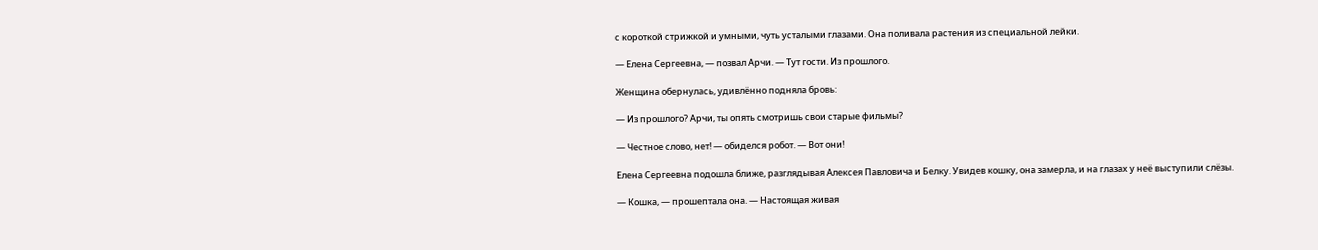с короткой стрижкой и умными, чуть усталыми глазами. Она поливала растения из специальной лейки.

— Елена Сергеевна, — позвал Арчи. — Тут гости. Из прошлого.

Женщина обернулась, удивлённо подняла бровь:

— Из прошлого? Арчи, ты опять смотришь свои старые фильмы?

— Честное слово, нет! — обиделся робот. — Вот они!

Елена Сергеевна подошла ближе, разглядывая Алексея Павловича и Белку. Увидев кошку, она замерла, и на глазах у неё выступили слёзы.

— Кошка, — прошептала она. — Настоящая живая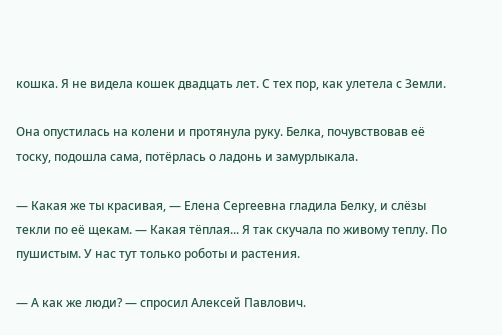кошка. Я не видела кошек двадцать лет. С тех пор, как улетела с Земли.

Она опустилась на колени и протянула руку. Белка, почувствовав её тоску, подошла сама, потёрлась о ладонь и замурлыкала.

— Какая же ты красивая, — Елена Сергеевна гладила Белку, и слёзы текли по её щекам. — Какая тёплая... Я так скучала по живому теплу. По пушистым. У нас тут только роботы и растения.

— А как же люди? — спросил Алексей Павлович.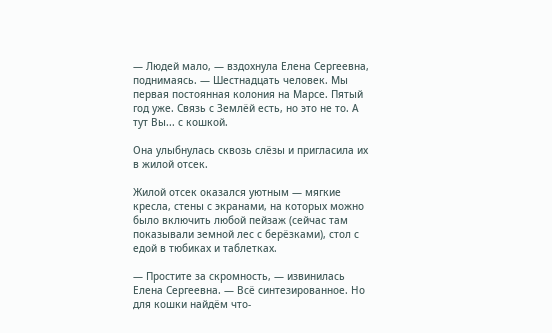— Людей мало, — вздохнула Елена Сергеевна, поднимаясь. — Шестнадцать человек. Мы первая постоянная колония на Марсе. Пятый год уже. Связь с Землёй есть, но это не то. А тут Вы... с кошкой.

Она улыбнулась сквозь слёзы и пригласила их в жилой отсек.

Жилой отсек оказался уютным — мягкие кресла, стены с экранами, на которых можно было включить любой пейзаж (сейчас там показывали земной лес с берёзками), стол с едой в тюбиках и таблетках.

— Простите за скромность, — извинилась Елена Сергеевна. — Всё синтезированное. Но для кошки найдём что-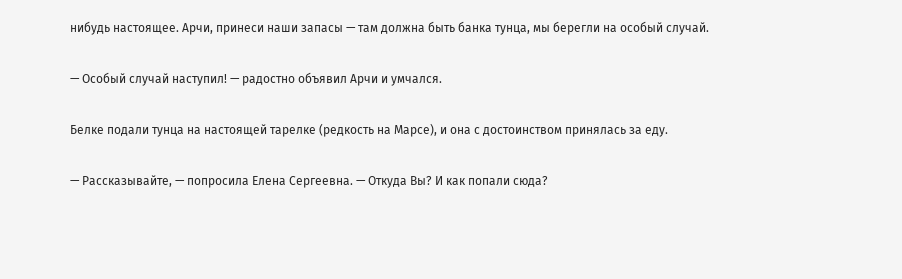нибудь настоящее. Арчи, принеси наши запасы — там должна быть банка тунца, мы берегли на особый случай.

— Особый случай наступил! — радостно объявил Арчи и умчался.

Белке подали тунца на настоящей тарелке (редкость на Марсе), и она с достоинством принялась за еду.

— Рассказывайте, — попросила Елена Сергеевна. — Откуда Вы? И как попали сюда?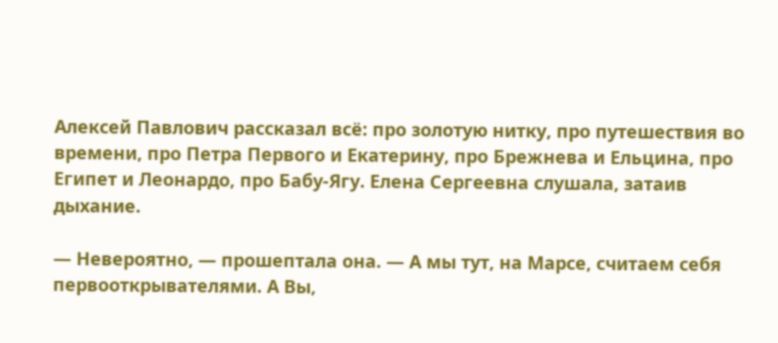Алексей Павлович рассказал всё: про золотую нитку, про путешествия во времени, про Петра Первого и Екатерину, про Брежнева и Ельцина, про Египет и Леонардо, про Бабу-Ягу. Елена Сергеевна слушала, затаив дыхание.

— Невероятно, — прошептала она. — А мы тут, на Марсе, считаем себя первооткрывателями. А Вы,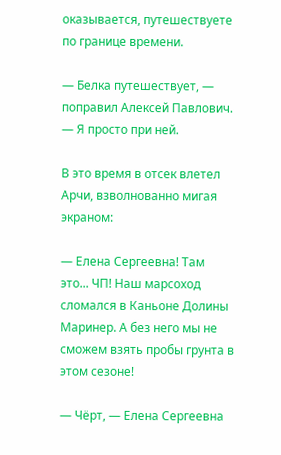оказывается, путешествуете по границе времени.

— Белка путешествует, — поправил Алексей Павлович. — Я просто при ней.

В это время в отсек влетел Арчи, взволнованно мигая экраном:

— Елена Сергеевна! Там это... ЧП! Наш марсоход сломался в Каньоне Долины Маринер. А без него мы не сможем взять пробы грунта в этом сезоне!

— Чёрт, — Елена Сергеевна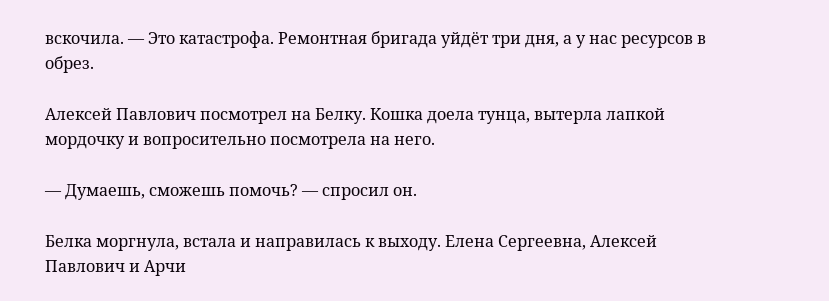вскочила. — Это катастрофа. Ремонтная бригада уйдёт три дня, а у нас ресурсов в обрез.

Алексей Павлович посмотрел на Белку. Кошка доела тунца, вытерла лапкой мордочку и вопросительно посмотрела на него.

— Думаешь, сможешь помочь? — спросил он.

Белка моргнула, встала и направилась к выходу. Елена Сергеевна, Алексей Павлович и Арчи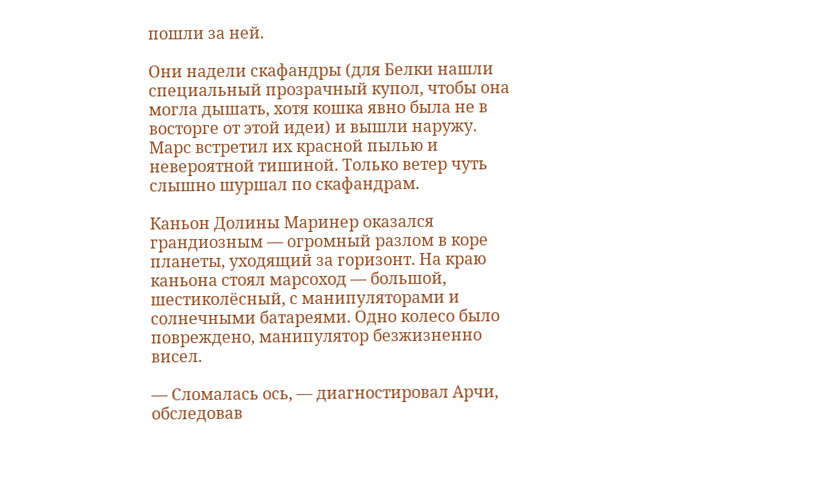пошли за ней.

Они надели скафандры (для Белки нашли специальный прозрачный купол, чтобы она могла дышать, хотя кошка явно была не в восторге от этой идеи) и вышли наружу. Марс встретил их красной пылью и невероятной тишиной. Только ветер чуть слышно шуршал по скафандрам.

Каньон Долины Маринер оказался грандиозным — огромный разлом в коре планеты, уходящий за горизонт. На краю каньона стоял марсоход — большой, шестиколёсный, с манипуляторами и солнечными батареями. Одно колесо было повреждено, манипулятор безжизненно висел.

— Сломалась ось, — диагностировал Арчи, обследовав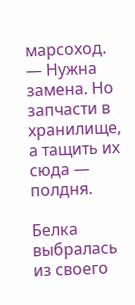марсоход. — Нужна замена. Но запчасти в хранилище, а тащить их сюда — полдня.

Белка выбралась из своего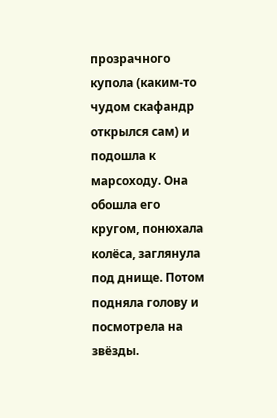прозрачного купола (каким-то чудом скафандр открылся сам) и подошла к марсоходу. Она обошла его кругом, понюхала колёса, заглянула под днище. Потом подняла голову и посмотрела на звёзды.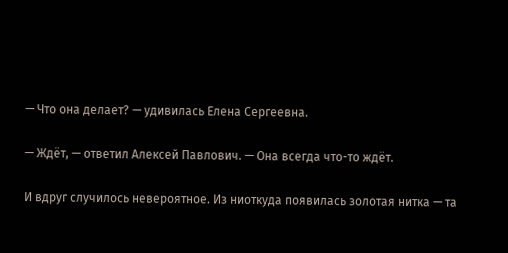— Что она делает? — удивилась Елена Сергеевна.

— Ждёт, — ответил Алексей Павлович. — Она всегда что-то ждёт.

И вдруг случилось невероятное. Из ниоткуда появилась золотая нитка — та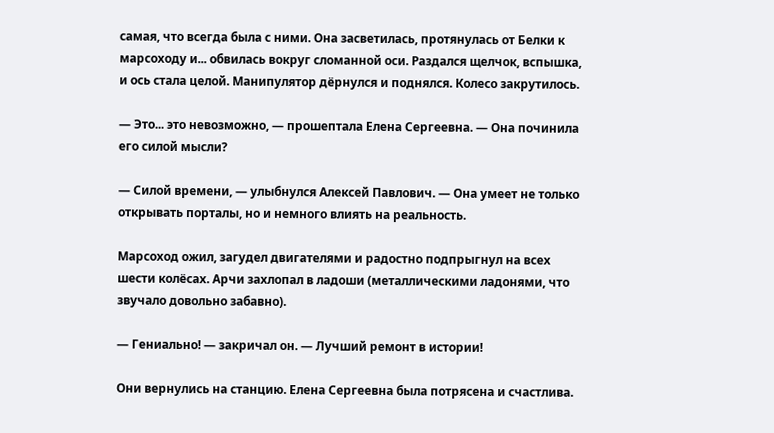самая, что всегда была с ними. Она засветилась, протянулась от Белки к марсоходу и... обвилась вокруг сломанной оси. Раздался щелчок, вспышка, и ось стала целой. Манипулятор дёрнулся и поднялся. Колесо закрутилось.

— Это... это невозможно, — прошептала Елена Сергеевна. — Она починила его силой мысли?

— Силой времени, — улыбнулся Алексей Павлович. — Она умеет не только открывать порталы, но и немного влиять на реальность.

Марсоход ожил, загудел двигателями и радостно подпрыгнул на всех шести колёсах. Арчи захлопал в ладоши (металлическими ладонями, что звучало довольно забавно).

— Гениально! — закричал он. — Лучший ремонт в истории!

Они вернулись на станцию. Елена Сергеевна была потрясена и счастлива.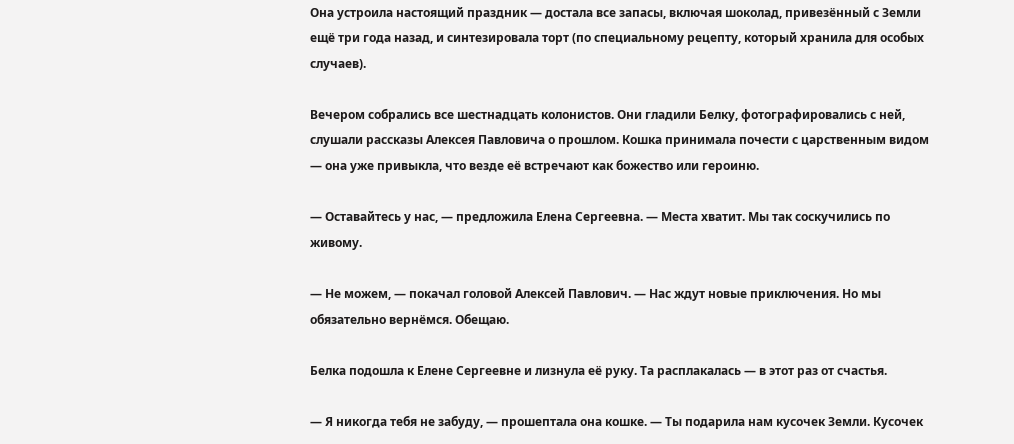Она устроила настоящий праздник — достала все запасы, включая шоколад, привезённый с Земли ещё три года назад, и синтезировала торт (по специальному рецепту, который хранила для особых случаев).

Вечером собрались все шестнадцать колонистов. Они гладили Белку, фотографировались с ней, слушали рассказы Алексея Павловича о прошлом. Кошка принимала почести с царственным видом — она уже привыкла, что везде её встречают как божество или героиню.

— Оставайтесь у нас, — предложила Елена Сергеевна. — Места хватит. Мы так соскучились по живому.

— Не можем, — покачал головой Алексей Павлович. — Нас ждут новые приключения. Но мы обязательно вернёмся. Обещаю.

Белка подошла к Елене Сергеевне и лизнула её руку. Та расплакалась — в этот раз от счастья.

— Я никогда тебя не забуду, — прошептала она кошке. — Ты подарила нам кусочек Земли. Кусочек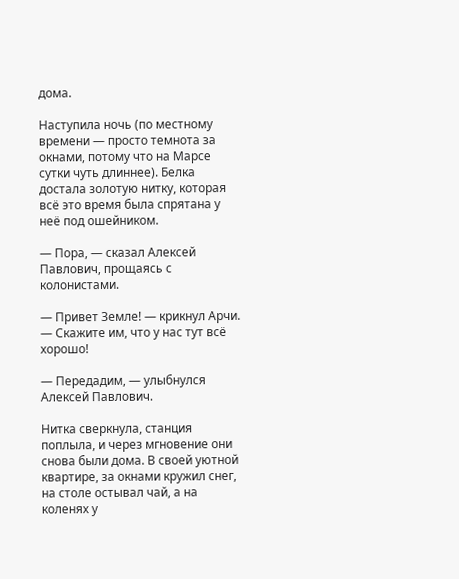дома.

Наступила ночь (по местному времени — просто темнота за окнами, потому что на Марсе сутки чуть длиннее). Белка достала золотую нитку, которая всё это время была спрятана у неё под ошейником.

— Пора, — сказал Алексей Павлович, прощаясь с колонистами.

— Привет Земле! — крикнул Арчи. — Скажите им, что у нас тут всё хорошо!

— Передадим, — улыбнулся Алексей Павлович.

Нитка сверкнула, станция поплыла, и через мгновение они снова были дома. В своей уютной квартире, за окнами кружил снег, на столе остывал чай, а на коленях у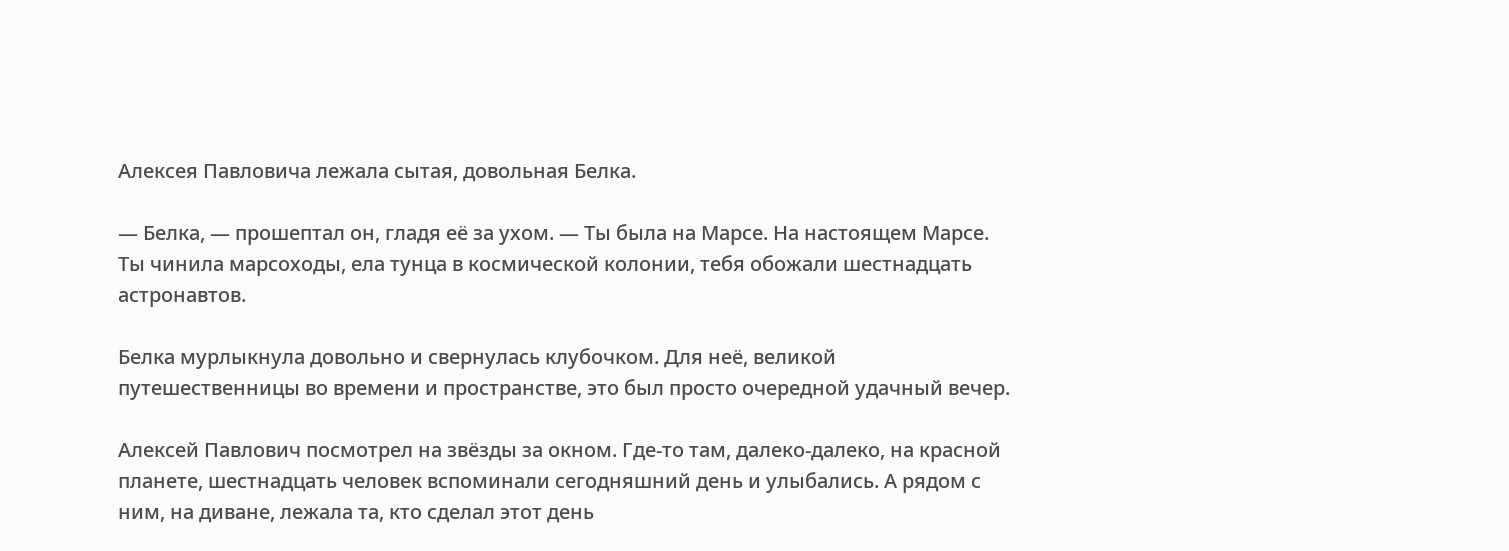Алексея Павловича лежала сытая, довольная Белка.

— Белка, — прошептал он, гладя её за ухом. — Ты была на Марсе. На настоящем Марсе. Ты чинила марсоходы, ела тунца в космической колонии, тебя обожали шестнадцать астронавтов.

Белка мурлыкнула довольно и свернулась клубочком. Для неё, великой путешественницы во времени и пространстве, это был просто очередной удачный вечер.

Алексей Павлович посмотрел на звёзды за окном. Где-то там, далеко-далеко, на красной планете, шестнадцать человек вспоминали сегодняшний день и улыбались. А рядом с ним, на диване, лежала та, кто сделал этот день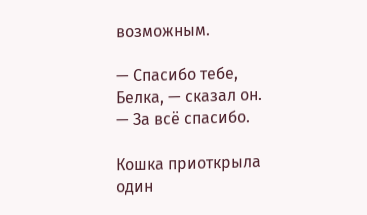возможным.

— Спасибо тебе, Белка, — сказал он. — За всё спасибо.

Кошка приоткрыла один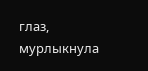глаз, мурлыкнула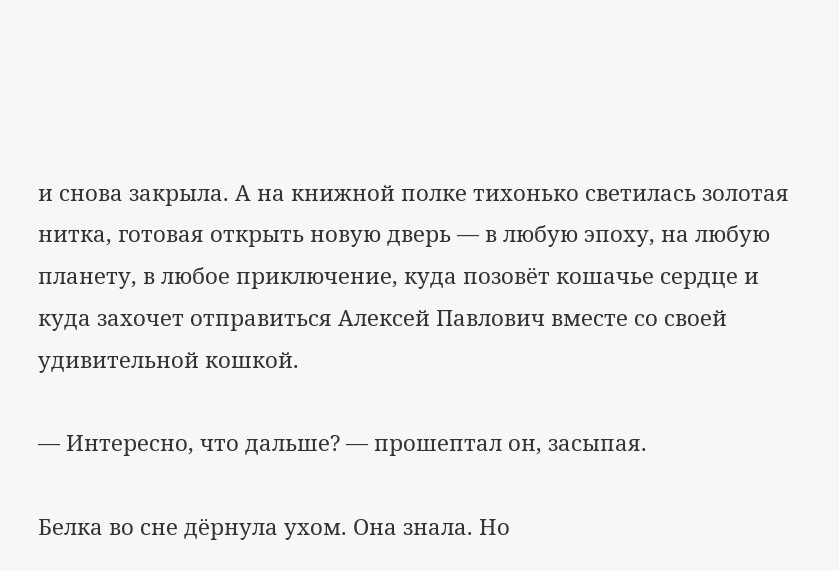и снова закрыла. А на книжной полке тихонько светилась золотая нитка, готовая открыть новую дверь — в любую эпоху, на любую планету, в любое приключение, куда позовёт кошачье сердце и куда захочет отправиться Алексей Павлович вместе со своей удивительной кошкой.

— Интересно, что дальше? — прошептал он, засыпая.

Белка во сне дёрнула ухом. Она знала. Но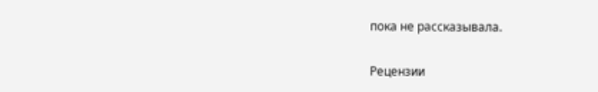пока не рассказывала.


Рецензии